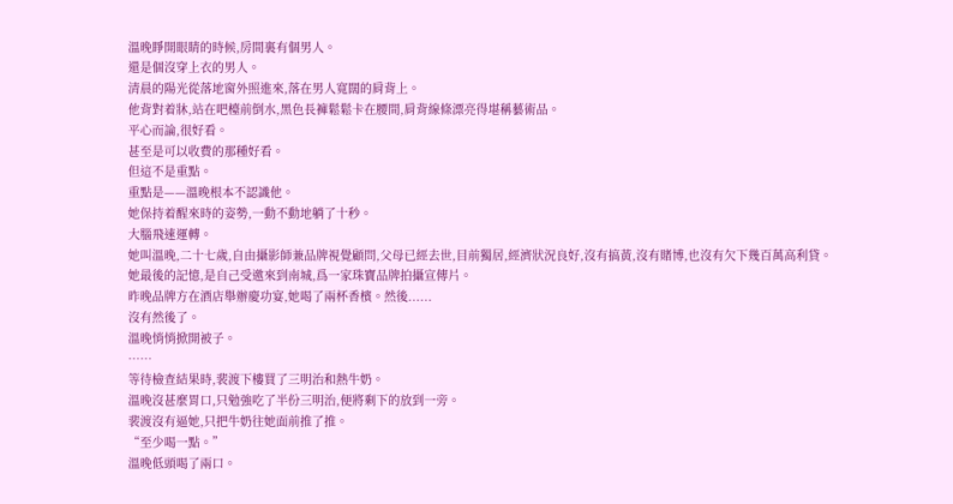溫晚睜開眼睛的時候,房間裏有個男人。
還是個沒穿上衣的男人。
清晨的陽光從落地窗外照進來,落在男人寬闊的肩背上。
他背對着牀,站在吧檯前倒水,黑色長褲鬆鬆卡在腰間,肩背線條漂亮得堪稱藝術品。
平心而論,很好看。
甚至是可以收費的那種好看。
但這不是重點。
重點是——溫晚根本不認識他。
她保持着醒來時的姿勢,一動不動地躺了十秒。
大腦飛速運轉。
她叫溫晚,二十七歲,自由攝影師兼品牌視覺顧問,父母已經去世,目前獨居,經濟狀況良好,沒有搞黃,沒有賭博,也沒有欠下幾百萬高利貸。
她最後的記憶,是自己受邀來到南城,爲一家珠寶品牌拍攝宣傳片。
昨晚品牌方在酒店舉辦慶功宴,她喝了兩杯香檳。然後......
沒有然後了。
溫晚悄悄掀開被子。
……
等待檢查結果時,裴渡下樓買了三明治和熱牛奶。
溫晚沒甚麼胃口,只勉強吃了半份三明治,便將剩下的放到一旁。
裴渡沒有逼她,只把牛奶往她面前推了推。
“至少喝一點。”
溫晚低頭喝了兩口。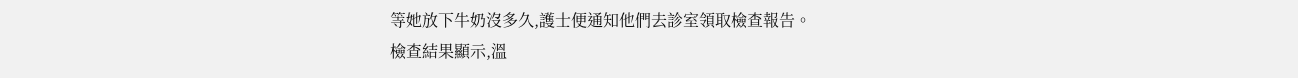等她放下牛奶沒多久,護士便通知他們去診室領取檢查報告。
檢查結果顯示,溫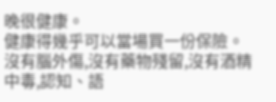晚很健康。
健康得幾乎可以當場買一份保險。
沒有腦外傷,沒有藥物殘留,沒有酒精中毒,認知、語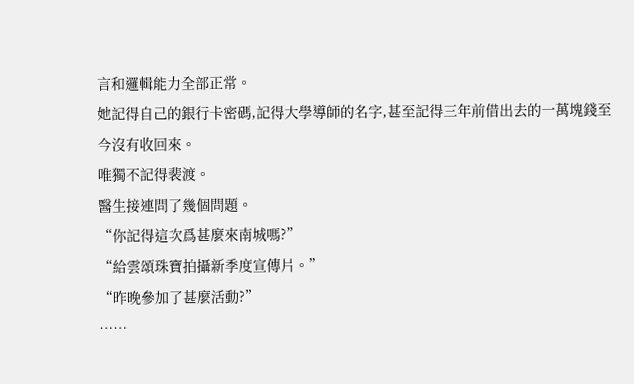言和邏輯能力全部正常。
她記得自己的銀行卡密碼,記得大學導師的名字,甚至記得三年前借出去的一萬塊錢至今沒有收回來。
唯獨不記得裴渡。
醫生接連問了幾個問題。
“你記得這次爲甚麼來南城嗎?”
“給雲頌珠寶拍攝新季度宣傳片。”
“昨晚參加了甚麼活動?”
……